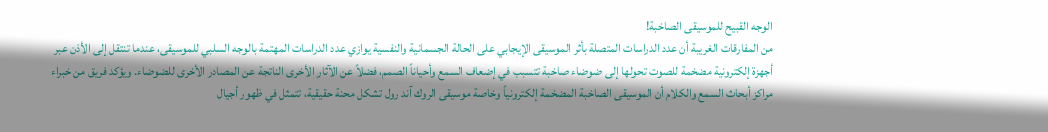الوجه القبيح للموسيقى الصاخبة!
من المفارقات الغريبة أن عدد الدراسات المتصلة بأثر الموسيقى الإيجابي على الحالة الجسمانية والنفسية يوازي عدد الدراسات المهتمة بالوجه السلبي للموسيقى، عندما تنتقل إلى الأذن عبر أجهزة إلكترونية مضخمة للصوت تحولها إلى ضوضاء صاخبة تتسبب في إضعاف السمع وأحياناً الصمم، فضلاً عن الآثار الأخرى الناتجة عن المصادر الأخرى للضوضاء. ويؤكد فريق من خبراء مراكز أبحاث السمع والكلام أن الموسيقى الصاخبة المضخمة إلكترونياً وخاصة موسيقى الروك آند رول تشكل محنة حقيقية، تتمثل في ظهور أجيال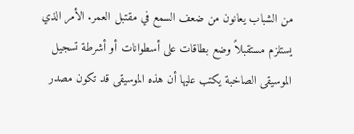من الشباب يعانون من ضعف السمع في مقتبل العمر. الأمر الذي يستلزم مستقبلاً وضع بطاقات على أسطوانات أو أشرطة تسجيل الموسيقى الصاخبة يكتب عليها أن هذه الموسيقى قد تكون مصدر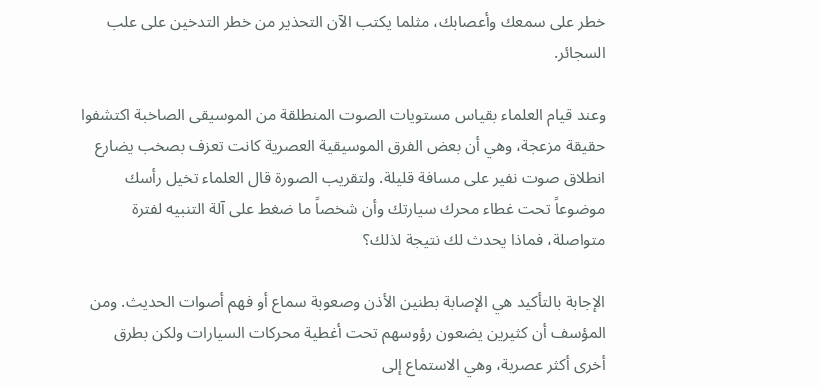خطر على سمعك وأعصابك، مثلما يكتب الآن التحذير من خطر التدخين على علب السجائر.

وعند قيام العلماء بقياس مستويات الصوت المنطلقة من الموسيقى الصاخبة اكتشفوا حقيقة مزعجة، وهي أن بعض الفرق الموسيقية العصرية كانت تعزف بصخب يضارع انطلاق صوت نفير على مسافة قليلة. ولتقريب الصورة قال العلماء تخيل رأسك موضوعاً تحت غطاء محرك سيارتك وأن شخصاً ما ضغط على آلة التنبيه لفترة متواصلة، فماذا يحدث لك نتيجة لذلك؟

الإجابة بالتأكيد هي الإصابة بطنين الأذن وصعوبة سماع أو فهم أصوات الحديث. ومن المؤسف أن كثيرين يضعون رؤوسهم تحت أغطية محركات السيارات ولكن بطرق أخرى أكثر عصرية، وهي الاستماع إلى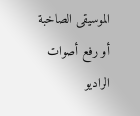الموسيقى الصاخبة أو رفع أصوات الراديو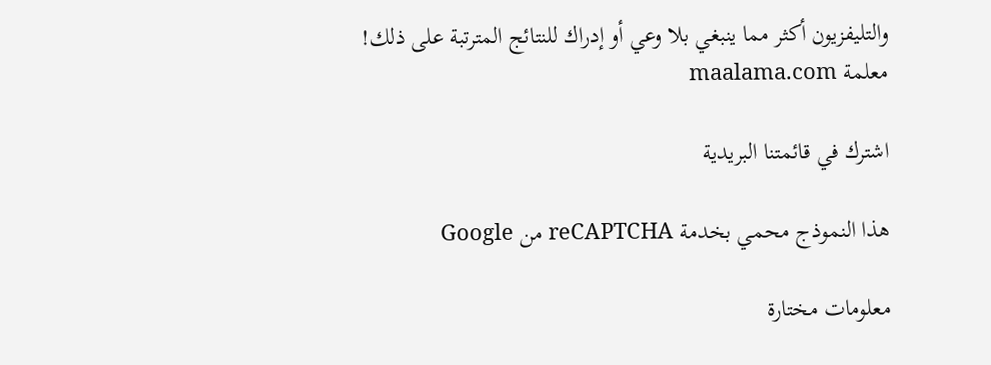والتليفزيون أكثر مما ينبغي بلا وعي أو إدراك للنتائج المترتبة على ذلك!
معلمة maalama.com

اشترك في قائمتنا البريدية

هذا النموذج محمي بخدمة reCAPTCHA من Google

معلومات مختارة